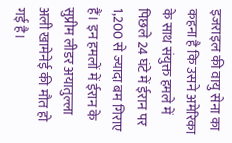इजराइल की वायु सेना का कहना है कि उसने अमेरिका के साथ संयुक्त हमले में पिछले 24 घंटे में ईरान पर 1,200 से ज्यादा बम गिराए हैं। इन हमलों में ईरान के सुप्रीम लीडर अयातुल्ला अली खामेनेई की मौत हो गई है।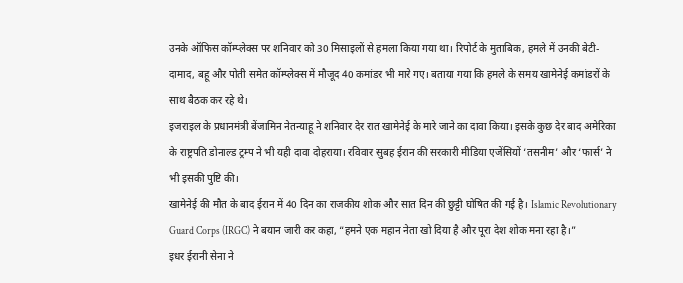उनके ऑफिस कॉम्प्लेक्स पर शनिवार को 30 मिसाइलों से हमला किया गया था। रिपोर्ट के मुताबिक, हमले में उनकी बेटी-दामाद, बहू और पोती समेत कॉम्प्लेक्स में मौजूद 40 कमांडर भी मारे गए। बताया गया कि हमले के समय खामेनेई कमांडरों के साथ बैठक कर रहे थे।
इजराइल के प्रधानमंत्री बेंजामिन नेतन्याहू ने शनिवार देर रात खामेनेई के मारे जाने का दावा किया। इसके कुछ देर बाद अमेरिका के राष्ट्रपति डोनाल्ड ट्रम्प ने भी यही दावा दोहराया। रविवार सुबह ईरान की सरकारी मीडिया एजेंसियों ‘तसनीम’ और ‘फार्स’ ने भी इसकी पुष्टि की।
खामेनेई की मौत के बाद ईरान में 40 दिन का राजकीय शोक और सात दिन की छुट्टी घोषित की गई है। Islamic Revolutionary Guard Corps (IRGC) ने बयान जारी कर कहा, “हमने एक महान नेता खो दिया है और पूरा देश शोक मना रहा है।”
इधर ईरानी सेना ने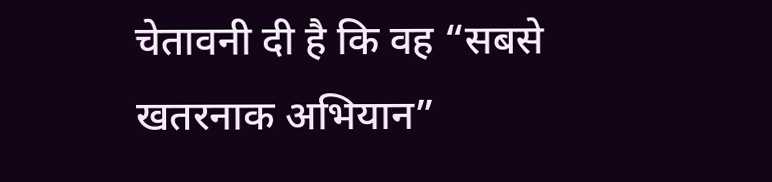चेतावनी दी है कि वह “सबसे खतरनाक अभियान”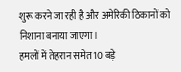शुरू करने जा रही है और अमेरिकी ठिकानों को निशाना बनाया जाएगा।
हमलों में तेहरान समेत 10 बड़े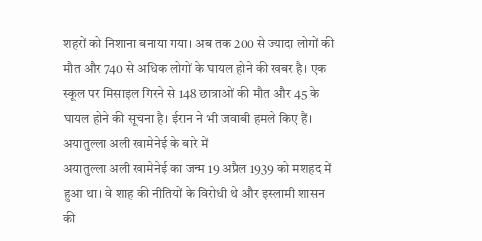शहरों को निशाना बनाया गया। अब तक 200 से ज्यादा लोगों की मौत और 740 से अधिक लोगों के घायल होने की खबर है। एक स्कूल पर मिसाइल गिरने से 148 छात्राओं की मौत और 45 के घायल होने की सूचना है। ईरान ने भी जवाबी हमले किए हैं।
अयातुल्ला अली खामेनेई के बारे में
अयातुल्ला अली खामेनेई का जन्म 19 अप्रैल 1939 को मशहद में हुआ था। वे शाह की नीतियों के विरोधी थे और इस्लामी शासन की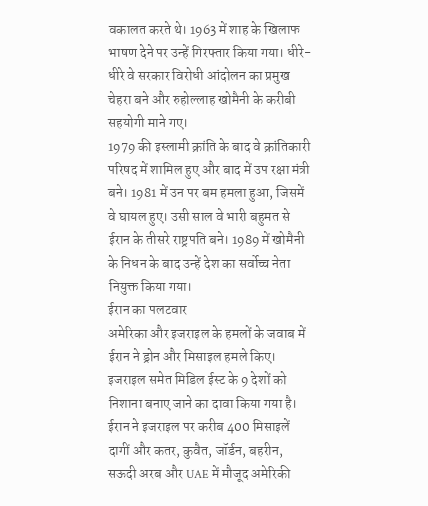वकालत करते थे। 1963 में शाह के खिलाफ भाषण देने पर उन्हें गिरफ्तार किया गया। धीरे-धीरे वे सरकार विरोधी आंदोलन का प्रमुख चेहरा बने और रुहोल्लाह खोमैनी के करीबी सहयोगी माने गए।
1979 की इस्लामी क्रांति के बाद वे क्रांतिकारी परिषद में शामिल हुए और बाद में उप रक्षा मंत्री बने। 1981 में उन पर बम हमला हुआ, जिसमें वे घायल हुए। उसी साल वे भारी बहुमत से ईरान के तीसरे राष्ट्रपति बने। 1989 में खोमैनी के निधन के बाद उन्हें देश का सर्वोच्च नेता नियुक्त किया गया।
ईरान का पलटवार
अमेरिका और इजराइल के हमलों के जवाब में ईरान ने ड्रोन और मिसाइल हमले किए। इजराइल समेत मिडिल ईस्ट के 9 देशों को निशाना बनाए जाने का दावा किया गया है।
ईरान ने इजराइल पर करीब 400 मिसाइलें दागीं और कतर, कुवैत, जॉर्डन, बहरीन, सऊदी अरब और UAE में मौजूद अमेरिकी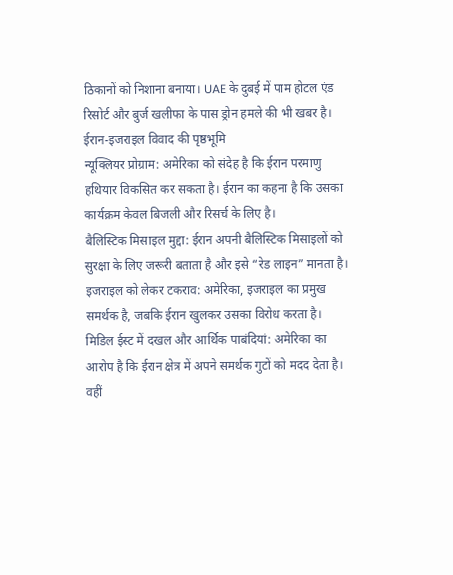ठिकानों को निशाना बनाया। UAE के दुबई में पाम होटल एंड रिसोर्ट और बुर्ज खलीफा के पास ड्रोन हमले की भी खबर है।
ईरान-इजराइल विवाद की पृष्ठभूमि
न्यूक्लियर प्रोग्राम: अमेरिका को संदेह है कि ईरान परमाणु हथियार विकसित कर सकता है। ईरान का कहना है कि उसका कार्यक्रम केवल बिजली और रिसर्च के लिए है।
बैलिस्टिक मिसाइल मुद्दा: ईरान अपनी बैलिस्टिक मिसाइलों को सुरक्षा के लिए जरूरी बताता है और इसे “रेड लाइन” मानता है।
इजराइल को लेकर टकराव: अमेरिका, इजराइल का प्रमुख समर्थक है, जबकि ईरान खुलकर उसका विरोध करता है।
मिडिल ईस्ट में दखल और आर्थिक पाबंदियां: अमेरिका का आरोप है कि ईरान क्षेत्र में अपने समर्थक गुटों को मदद देता है। वहीं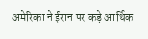अमेरिका ने ईरान पर कड़े आर्थिक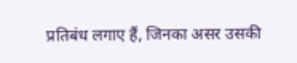प्रतिबंध लगाए हैं, जिनका असर उसकी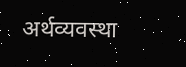अर्थव्यवस्था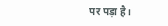पर पड़ा है।